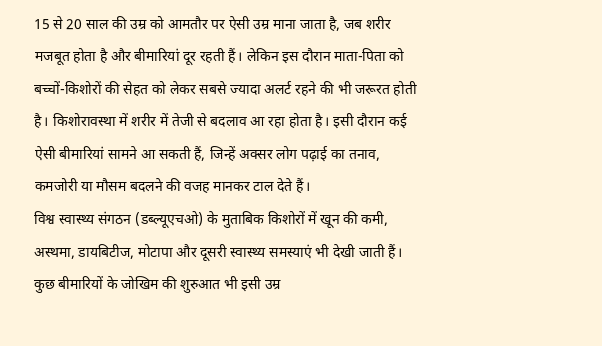15 से 20 साल की उम्र को आमतौर पर ऐसी उम्र माना जाता है, जब शरीर मजबूत होता है और बीमारियां दूर रहती हैं। लेकिन इस दौरान माता-पिता को बच्चों-किशोरों की सेहत को लेकर सबसे ज्यादा अलर्ट रहने की भी जरूरत होती है। किशोरावस्था में शरीर में तेजी से बदलाव आ रहा होता है। इसी दौरान कई ऐसी बीमारियां सामने आ सकती हैं, जिन्हें अक्सर लोग पढ़ाई का तनाव, कमजोरी या मौसम बदलने की वजह मानकर टाल देते हैं।
विश्व स्वास्थ्य संगठन (डब्ल्यूएचओ) के मुताबिक किशोरों में खून की कमी, अस्थमा, डायबिटीज, मोटापा और दूसरी स्वास्थ्य समस्याएं भी देखी जाती हैं। कुछ बीमारियों के जोखिम की शुरुआत भी इसी उम्र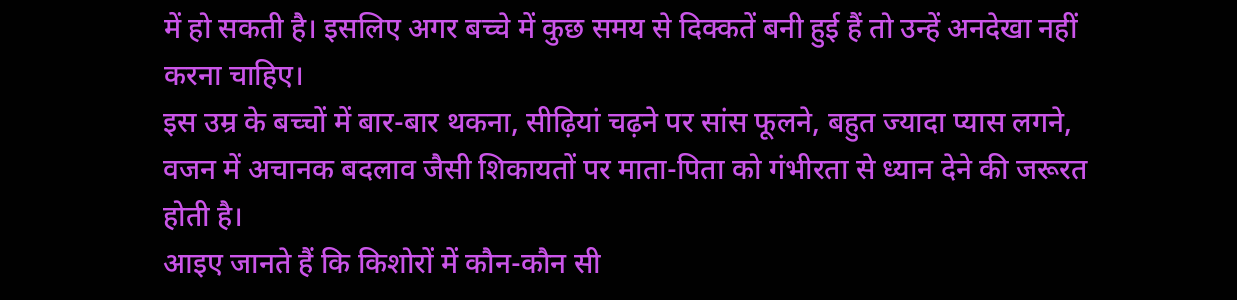में हो सकती है। इसलिए अगर बच्चे में कुछ समय से दिक्कतें बनी हुई हैं तो उन्हें अनदेखा नहीं करना चाहिए।
इस उम्र के बच्चों में बार-बार थकना, सीढ़ियां चढ़ने पर सांस फूलने, बहुत ज्यादा प्यास लगने, वजन में अचानक बदलाव जैसी शिकायतों पर माता-पिता को गंभीरता से ध्यान देने की जरूरत होती है।
आइए जानते हैं कि किशोरों में कौन-कौन सी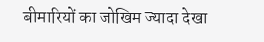बीमारियों का जोखिम ज्यादा देखा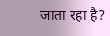जाता रहा है?